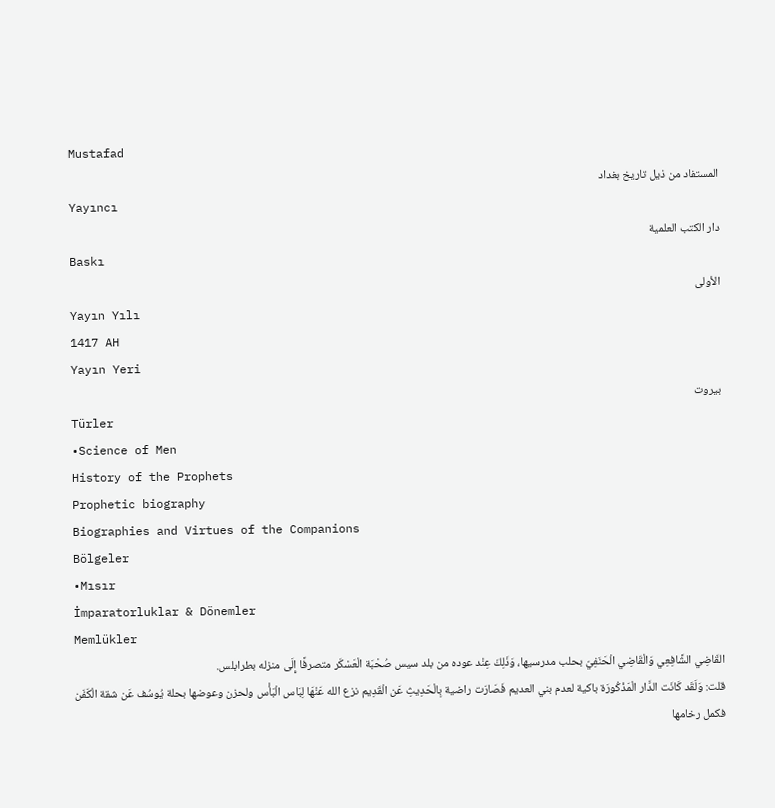Mustafad
المستفاد من ذيل تاريخ بغداد
Yayıncı
دار الكتب العلمية
Baskı
الأولى
Yayın Yılı
1417 AH
Yayın Yeri
بيروت
Türler
•Science of Men
History of the Prophets
Prophetic biography
Biographies and Virtues of the Companions
Bölgeler
•Mısır
İmparatorluklar & Dönemler
Memlükler
القَاضِي الشَّافِعِي وَالْقَاضِي الْحَنَفِيّ بحلب مدرسيها، وَذَلِكَ عِنْد عوده من بلد سيس صُحْبَة الْعَسْكَر متصرفًا إِلَى منزله بطرابلس.
قلت: وَلَقَد كَانَت الدَّار الْمَذْكُورَة باكية لعدم بني العديم فَصَارَت راضية بِالْحَدِيثِ عَن الْقَدِيم نزع الله عَنْهَا لِبَاس الْبَأْس ولحزن وعوضها بحلة يُوسُف عَن شقة الْكَفَن فكمل رخامها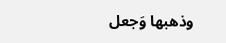وذهبها وَجعل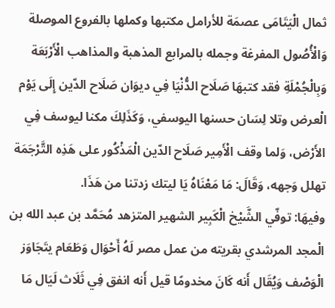ثمال الْيَتَامَى عصمَة للأرامل مكتبها وكملها بالفروع الموصلة وَالْأُصُول المفرغة وجمله بالمرابع المذهبة والمذاهب الْأَرْبَعَة وَبِالْجُمْلَةِ فقد كتبهَا صَلَاح الدُّنْيَا فِي ديوَان صَلَاح الدّين إِلَى يَوْم الْعرض وتلا لِسَان حسنها اليوسفي، وَكَذَلِكَ مكنا ليوسف فِي الأَرْض، وَلما وقف الْأَمِير صَلَاح الدّين الْمَذْكُور على هَذِه التَّرْجَمَة تهلل وَجهه، وَقَالَ: مَا مَعْنَاهُ يَا ليتك زدتنا من هَذَا.
وفيهَا: توفّي الشَّيْخ الْكَبِير الشهير المتزهد مُحَمَّد بن عبد الله بن الْمجد المرشدي بقريته من عمل مصر لَهُ أَحْوَال وَطَعَام يتَجَاوَز الْوَصْف وَيُقَال أَنه كَانَ مخدومًا قيل أَنه انفق فِي ثَلَاث لَيَال مَا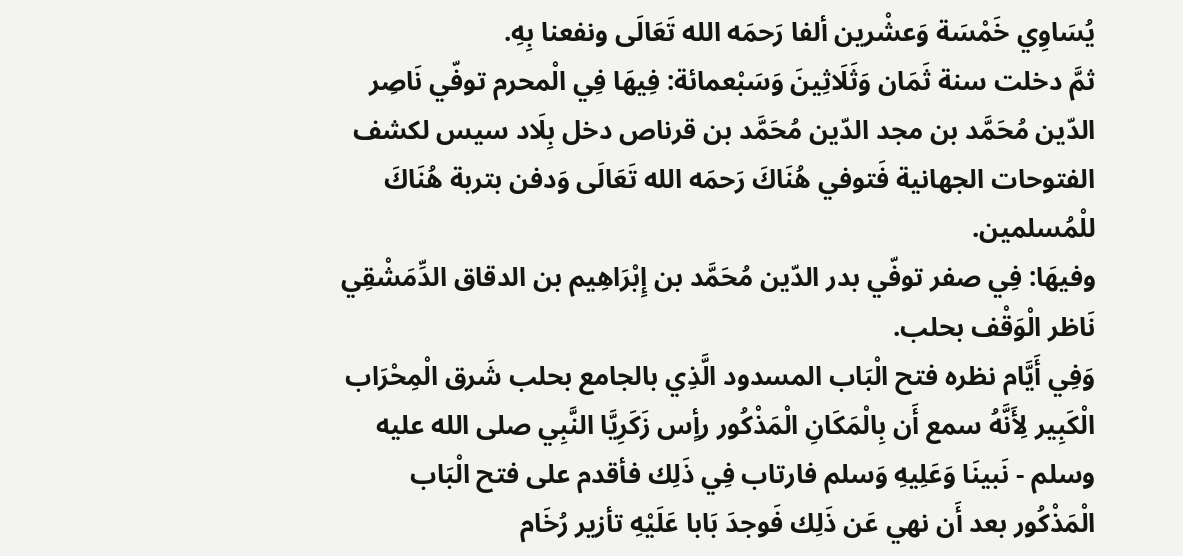يُسَاوِي خَمْسَة وَعشْرين ألفا رَحمَه الله تَعَالَى ونفعنا بِهِ.
ثمَّ دخلت سنة ثَمَان وَثَلَاثِينَ وَسَبْعمائة: فِيهَا فِي الْمحرم توفّي نَاصِر الدّين مُحَمَّد بن مجد الدّين مُحَمَّد بن قرناص دخل بِلَاد سيس لكشف الفتوحات الجهانية فَتوفي هُنَاكَ رَحمَه الله تَعَالَى وَدفن بتربة هُنَاكَ للْمُسلمين.
وفيهَا: فِي صفر توفّي بدر الدّين مُحَمَّد بن إِبْرَاهِيم بن الدقاق الدِّمَشْقِي نَاظر الْوَقْف بحلب.
وَفِي أَيَّام نظره فتح الْبَاب المسدود الَّذِي بالجامع بحلب شَرق الْمِحْرَاب الْكَبِير لِأَنَّهُ سمع أَن بِالْمَكَانِ الْمَذْكُور رأٍس زَكَرِيَّا النَّبِي صلى الله عليه وسلم - نَبينَا وَعَلِيهِ وَسلم فارتاب فِي ذَلِك فأقدم على فتح الْبَاب الْمَذْكُور بعد أَن نهي عَن ذَلِك فَوجدَ بَابا عَلَيْهِ تأزير رُخَام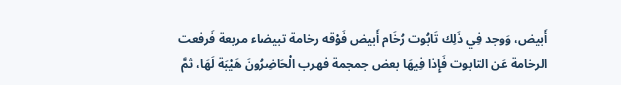أَبيض، وَوجد فِي ذَلِك تَابُوت رُخَام أَبيض فَوْقه رخامة تبيضاء مربعة فَرفعت الرخامة عَن التابوت فَإِذا فِيهَا بعض جمجمة فهرب الْحَاضِرُونَ هَيْبَة لَهَا، ثمَّ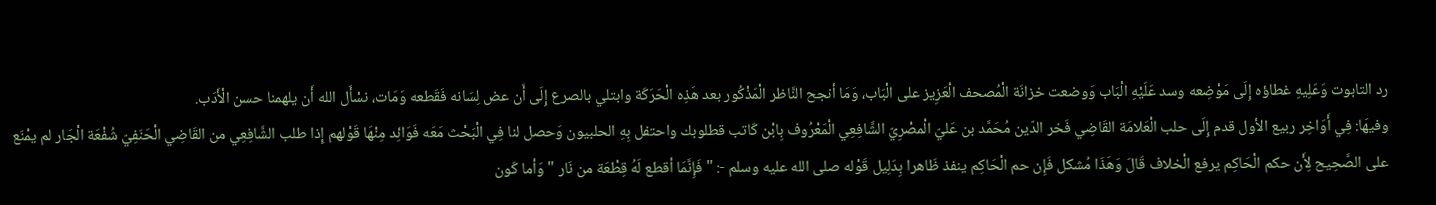رد التابوت وَعَلِيهِ غطاؤه إِلَى مَوْضِعه وسد عَلَيْهِ الْبَاب وَوضعت خزانَة الْمُصحف الْعَزِيز على الْبَاب، وَمَا أنجح النَّاظر الْمَذْكُور بعد هَذِه الْحَرَكَة وابتلي بالصرع إِلَى أَن عض لِسَانه فَقَطعه وَمَات، نسْأَل الله أَن يلهمنا حسن الْأَدَب.
وفيهَا: فِي أَوَاخِر ربيع الأول قدم إِلَى حلب الْعَلامَة القَاضِي فَخر الدّين مُحَمَّد بن عَليّ الْمصْرِيّ الشَّافِعِي الْمَعْرُوف بِابْن كَاتب قطلوبك واحتفل بِهِ الحلبيون وَحصل لنا فِي الْبَحْث مَعَه فَوَائِد مِنْهَا قَوْلهم إِذا طلب الشَّافِعِي من القَاضِي الْحَنَفِيّ شُفْعَة الْجَار لم يمْنَع على الصَّحِيح لِأَن حكم الْحَاكِم يرفع الْخلاف قَالَ وَهَذَا مُشكل فَإِن حم الْحَاكِم ينفذ ظَاهرا بِدَلِيل قَوْله صلى الله عليه وسلم -: " فَإِنَّمَا أقطع لَهُ قِطْعَة من نَار " وَأما كَون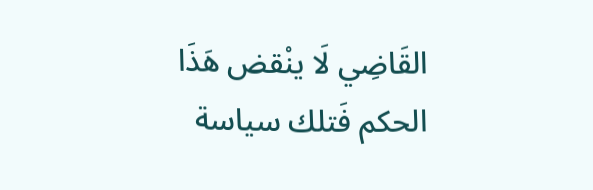القَاضِي لَا ينْقض هَذَا الحكم فَتلك سياسة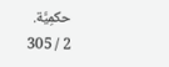حكمِيَّة.
2 / 305